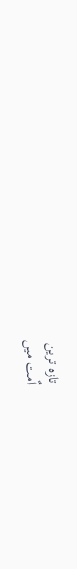تازہ ترین
اٌمت میں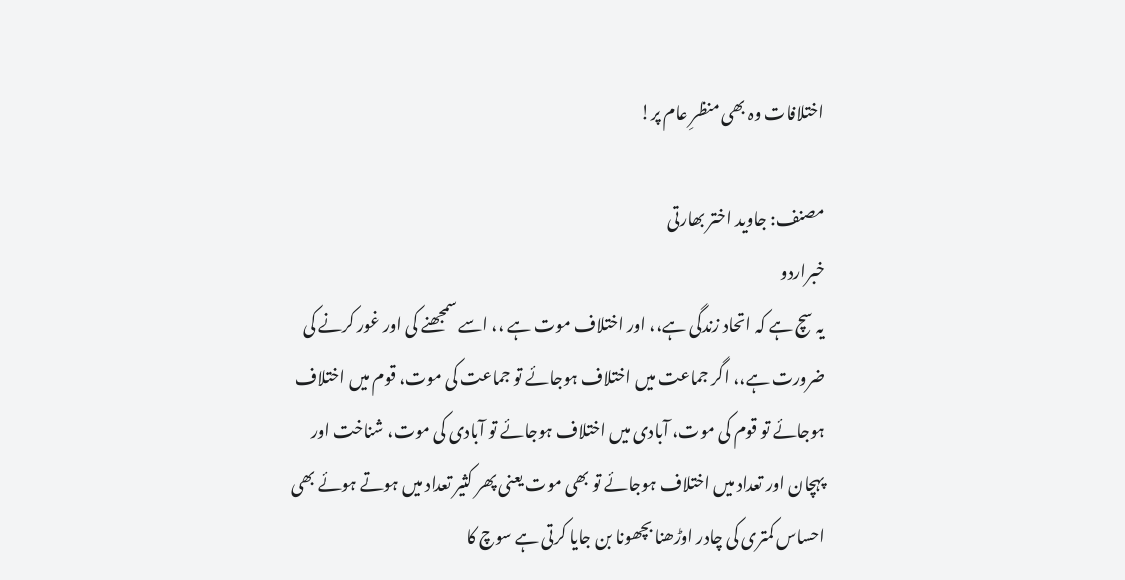اختلافات وہ بھی منظرِ عام پر!

مصنف: جاوید اختر بھارتی
خبراردو
یہ سچ ہے کہ اتحاد زندگی ہے،، اور اختلاف موت ہے ،، اسے سمجھنے کی اور غور کرنے کی ضرورت ہے،، اگر جماعت میں اختلاف ہوجائے تو جماعت کی موت، قوم میں اختلاف ہوجائے تو قوم کی موت، آبادی میں اختلاف ہوجائے تو آبادی کی موت، شناخت اور پہچان اور تعداد میں اختلاف ہوجائے تو بھی موت یعنی پھر کثیر تعداد میں ہوتے ہوئے بھی احساس کمتری کی چادر اوڑھنا بچھونا بن جایا کرتی ہے سوچ کا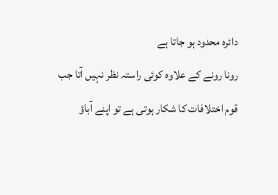دائرہ محدود ہو جاتا ہے
رونا رونے کے علاوہ کوئی راستہ نظر نہیں آتا جب قوم اختلافات کا شکار ہوتی ہے تو اپنے آباؤ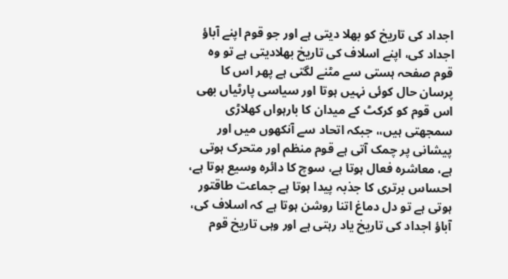اجداد کی تاریخ کو بھلا دیتی ہے اور جو قوم اپنے آباؤ اجداد کی، اپنے اسلاف کی تاریخ بھلادیتی ہے تو وہ قوم صفحہ ہستی سے مٹنے لگتی ہے پھر اس کا پرسان حال کوئی نہیں ہوتا اور سیاسی پارٹیاں بھی اس قوم کو کرکٹ کے میدان کا بارہواں کھلاڑی سمجھتی ہیں،، جبکہ اتحاد سے آنکھوں میں اور پیشانی پر چمک آتی ہے قوم منظم اور متحرک ہوتی ہے، معاشرہ فعال ہوتا ہے، سوچ کا دائرہ وسیع ہوتا ہے، احساس برتری کا جذبہ پیدا ہوتا ہے جماعت طاقتور ہوتی ہے تو دل دماغ اتنا روشن ہوتا ہے کہ اسلاف کی، آباؤ اجداد کی تاریخ یاد رہتی ہے اور وہی تاریخ قوم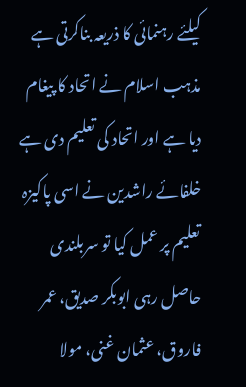کیلئے رہنمائی کا ذریعہ بناکرتی ہے
مذہب اسلام نے اتحاد کا پیغام دیا ہے اور اتحاد کی تعلیم دی ہے خلفائے راشدین نے اسی پاکیزہ تعلیم پر عمل کیا تو سربلندی حاصل رہی ابوبکر صدیق، عمر فاروق، عثمان غنی، مولا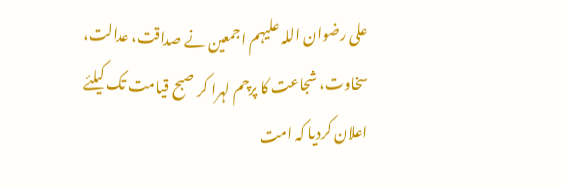علی رضوان اللہ علیہم اجمعین نے صداقت، عدالت، سخاوت، شجاعت کا پرچم لہرا کر صبح قیامت تک کیلئے اعلان کردیا کہ امت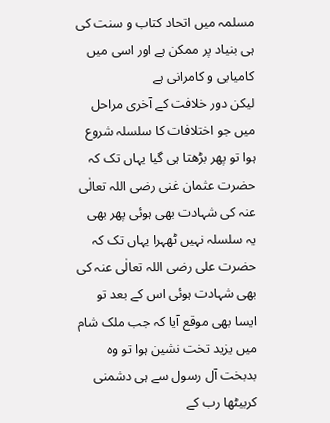مسلمہ میں اتحاد کتاب و سنت کی ہی بنیاد پر ممکن ہے اور اسی میں کامیابی و کامرانی ہے
لیکن دور خلافت کے آخری مراحل میں جو اختلافات کا سلسلہ شروع ہوا تو پھر بڑھتا ہی گیا یہاں تک کہ حضرت عثمان غنی رضی اللہ تعالٰی عنہ کی شہادت بھی ہوئی پھر بھی یہ سلسلہ نہیں ٹھہرا یہاں تک کہ حضرت علی رضی اللہ تعالٰی عنہ کی بھی شہادت ہوئی اس کے بعد تو ایسا بھی موقع آیا کہ جب ملک شام میں یزید تخت نشین ہوا تو وہ بدبخت آل رسول سے ہی دشمنی کربیٹھا رب کے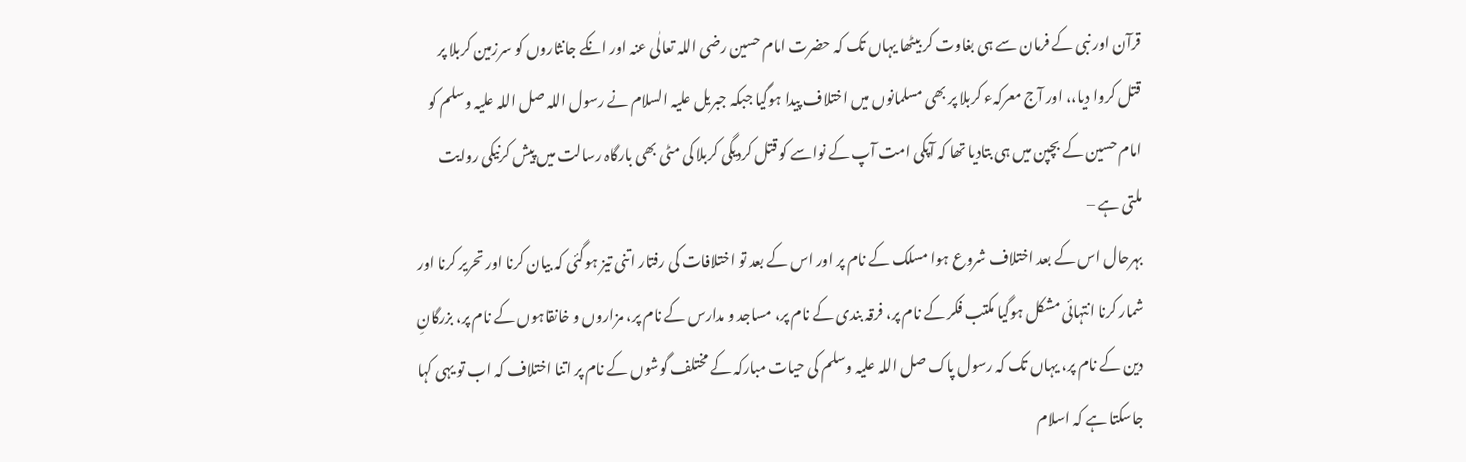قرآن اور نبی کے فرمان سے ہی بغاوت کر بیٹھا یہاں تک کہ حضرت امام حسین رضی اللہ تعالٰی عنہ اور انکے جانثاروں کو سرزمین کربلا پر قتل کروا دیا،، اور آج معرکہء کربلا پر بھی مسلمانوں میں اختلاف پیدا ہوگیا جبکہ جبریل علیہ السلام نے رسول اللہ صل اللہ علیہ وسلم کو امام حسین کے بچپن میں ہی بتادیا تھا کہ آپکی امت آپ کے نواسے کو قتل کردیگی کربلا کی مٹی بھی بارگاہ رسالت میں پیش کرنیکی روایت ملتی ہے –
بہرحال اس کے بعد اختلاف شروع ہوا مسلک کے نام پر اور اس کے بعد تو اختلافات کی رفتار اتنی تیز ہوگئی کہ بیان کرنا اور تحریر کرنا اور شمار کرنا انتہائی مشکل ہوگیا مکتب فکر کے نام پر، فرقہ بندی کے نام پر، مساجد و مدارس کے نام پر، مزاروں و خانقاہوں کے نام پر، بزرگانِ دین کے نام پر، یہاں تک کہ رسول پاک صل اللہ علیہ وسلم کی حیات مبارکہ کے مختلف گوشوں کے نام پر اتنا اختلاف کہ اب تو یہی کہا جاسکتا ہے کہ اسلام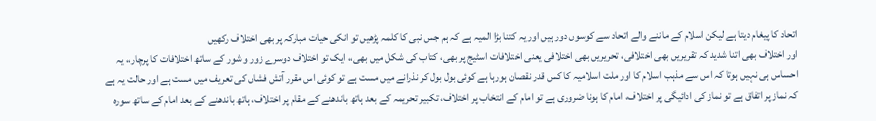اتحاد کا پیغام دیتا ہے لیکن اسلام کے ماننے والے اتحاد سے کوسوں دور ہیں اور یہ کتنا بڑا المیہ ہے کہ ہم جس نبی کا کلمہ پڑھیں تو انکی حیات مبارکہ پر بھی اختلاف رکھیں
اور اختلاف بھی اتنا شدید کہ تقریریں بھی اختلافی، تحریریں بھی اختلافی یعنی اختلافات اسٹیج پر بھی، کتاب کی شکل میں بھی،، ایک تو اختلاف دوسرے زور و شور کے ساتھ اختلافات کا پرچار،، یہ احساس ہی نہیں ہوتا کہ اس سے مذہب اسلام کا اور ملت اسلامیہ کا کس قدر نقصان ہورہا ہے کوئی بول بول کر نذرانے میں مست ہے تو کوئی اس مقرر آتش فشاں کی تعریف میں مست ہے اور حالت یہ ہے کہ نماز پر اتفاق ہے تو نماز کی ادائیگی پر اختلاف، امام کا ہونا ضروری ہے تو امام کے انتخاب پر اختلاف، تکبیر تحریمہ کے بعد ہاتھ باندھنے کے مقام پر اختلاف، ہاتھ باندھنے کے بعد امام کے ساتھ سورہ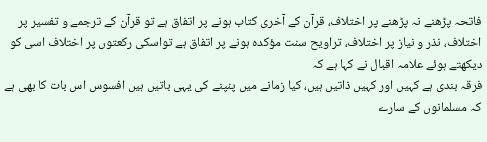فاتحہ پڑھنے نہ پڑھنے پر اختلاف، قرآن کے آخری کتاب ہونے پر اتفاق ہے تو قرآن کے ترجمے و تفسیر پر اختلاف، نذر و نیاز پر اختلاف، تراویح سنت مؤکدہ ہونے پر اتفاق ہے تواسکی رکعتوں پر اختلاف اسی کو دیکھتے ہوئے علامہ اقبال نے کہا ہے کہ
فرقہ بندی ہے کہیں اور کہیں ذاتیں ہیں، کیا زمانے میں پنپنے کی یہی باتیں ہیں افسوس اس بات کا بھی ہے کہ مسلمانوں کے سارے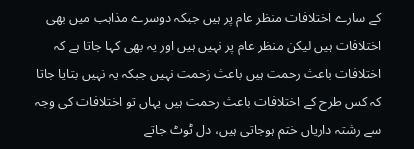کے سارے اختلافات منظر عام پر ہیں جبکہ دوسرے مذاہب میں بھی اختلافات ہیں لیکن منظر عام پر نہیں ہیں اور یہ بھی کہا جاتا ہے کہ اختلافات باعث رحمت ہیں باعث زحمت نہیں جبکہ یہ نہیں بتایا جاتا کہ کس طرح کے اختلافات باعث رحمت ہیں یہاں تو اختلافات کی وجہ سے رشتہ داریاں ختم ہوجاتی ہیں، دل ٹوٹ جاتے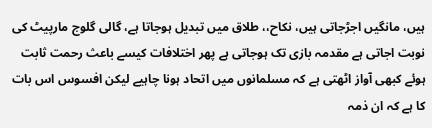ہیں، مانگیں اجڑجاتی ہیں، نکاح،، طلاق میں تبدیل ہوجاتا ہے، گالی گلوج مارپیٹ کی نوبت اجاتی ہے مقدمہ بازی تک ہوجاتی ہے پھر اختلافات کیسے باعث رحمت ثابت ہوئے کبھی آواز اٹھتی ہے کہ مسلمانوں میں اتحاد ہونا چاہیے لیکن افسوس اس بات کا ہے کہ ان ذمہ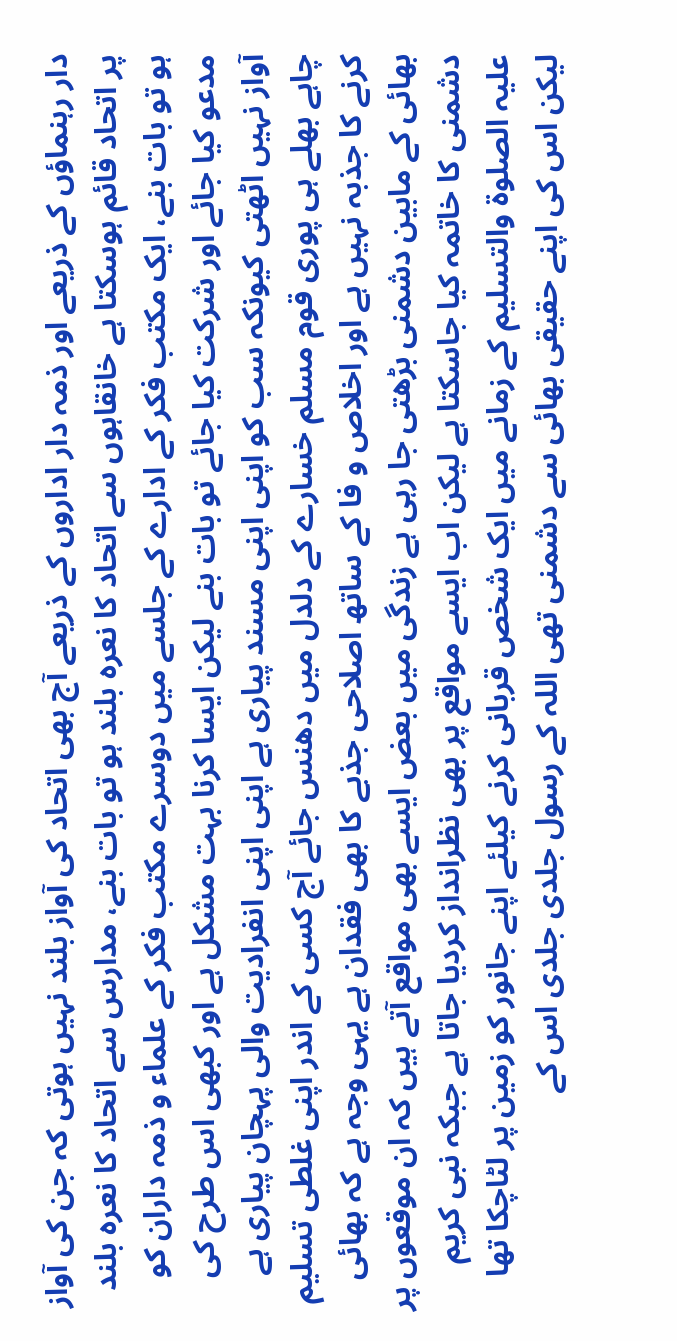دار رہنماؤں کے ذریعے اور ذمہ دار اداروں کے ذریعے آج بھی اتحاد کی آواز بلند نہیں ہوتی کہ جن کی آواز پر اتحاد قائم ہوسکتا ہے خانقاہوں سے اتحاد کا نعرہ بلند ہو تو بات بنے، مدارس سے اتحاد کا نعرہ بلند ہو تو بات بنے، ایک مکتب فکر کے ادارے کے جلسے میں دوسرے مکتب فکر کے علماء و ذمہ داران کو مدعو کیا جائے اور شرکت کیا جائے تو بات بنے لیکن ایسا کرنا بہت مشکل ہے اور کبھی اس طرح کی آواز نہیں اٹھتی کیونکہ سب کو اپنی اپنی مسند پیاری ہے اپنی اپنی انفرادیت والی پہچان پیاری ہے چاہے بھلے ہی پوری قوم مسلم خسارے کے دلدل میں دھنس جائے آج کسی کے اندر اپنی غلطی تسلیم کرنے کا جذبہ نہیں ہے اور اخلاص و فا کے ساتھ اصلاحی جذبے کا بھی فقدان ہے یہی وجہ ہے کہ بھائی بھائی کے مابین دشمنی بڑھتی جا رہی ہے زندگی میں بعض ایسے بھی مواقع آتے ہیں کہ ان موقعوں پر دشمنی کا خاتمہ کیا جاسکتا ہے لیکن اب ایسے مواقع پر بھی نظرانداز کردیا جاتا ہے جبکہ نبی کریم علیہ الصلوۃ والتسليم کے زمانے میں ایک شخص قربانی کرنے کیلئے اپنے جانور کو زمین پر لٹاچکا تھا لیکن اس کی اپنے حقیقی بھائی سے دشمنی تھی اللہ کے رسول جلدی جلدی اس کے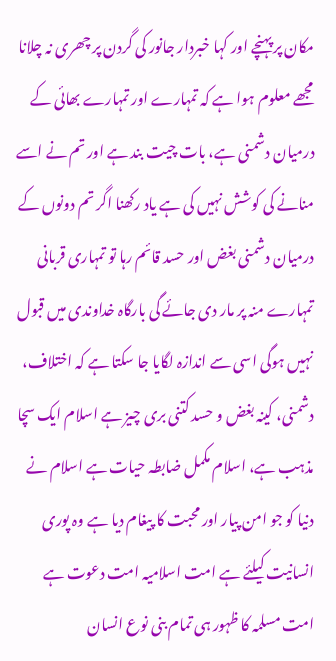مکان پر پہنچے اور کہا خبردار جانور کی گردن پر چھری نہ چلانا مجھے معلوم ہوا ہے کہ تمہارے اور تمہارے بھائی کے درمیان دشمنی ہے، بات چیت بند ہے اور تم نے اسے منانے کی کوشش نہیں کی ہے یاد رکھنا اگر تم دونوں کے درمیان دشمنی بغض اور حسد قائم رہا تو تمہاری قربانی تمہارے منہ پر مار دی جائے گی بارگاہ خداوندی میں قبول نہیں ہوگی اسی سے اندازہ لگایا جا سکتا ہے کہ اختلاف، دشمنی، کینہ بغض و حسد کتنی بری چیز ہے اسلام ایک سچا مذہب ہے، اسلام مکمل ضابطہ حیات ہے اسلام نے دنیا کو جو امن پیار اور محبت کا پیغام دیا ہے وہ پوری انسانیت کیلئے ہے امت اسلامیہ امت دعوت ہے امت مسلمہ کا ظہور ہی تمام بنی نوع انسان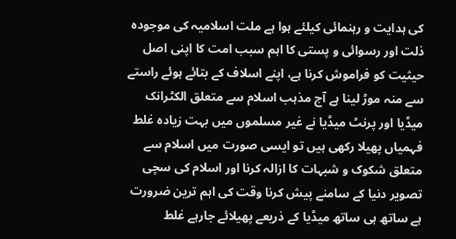کی ہدایت و رہنمائی کیلئے ہوا ہے ملت اسلامیہ کی موجودہ ذلت اور رسوائی و پستی کا اہم سبب امت کا اپنی اصل حیثیت کو فراموش کرنا ہے، اپنے اسلاف کے بتائے ہوئے راستے سے منہ موڑ لینا ہے آج مذہب اسلام سے متعلق الکٹرانک میڈیا اور پرنٹ میڈیا نے غیر مسلموں میں بہت زیادہ غلط فہمیاں پھیلا رکھی ہیں تو ایسی صورت میں اسلام سے متعلق شکوک و شبہات کا ازالہ کرنا اور اسلام کی سچی تصویر دنیا کے سامنے پیش کرنا وقت کی اہم ترین ضرورت ہے ساتھ ہی ساتھ میڈیا کے ذریعے پھیلائے جارہے غلط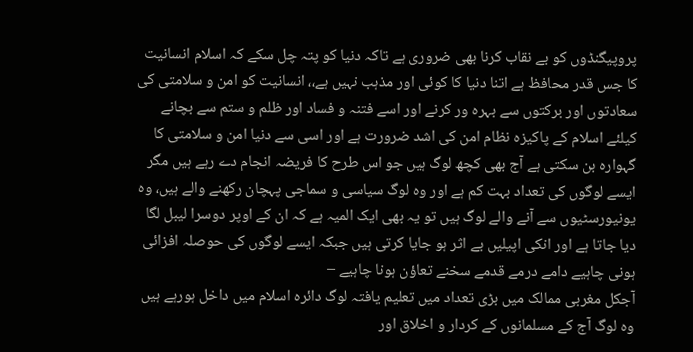پروپیگنڈوں کو بے نقاب کرنا بھی ضروری ہے تاکہ دنیا کو پتہ چل سکے کہ اسلام انسانیت کا جس قدر محافظ ہے اتنا دنیا کا کوئی اور مذہب نہیں ہے،، انسانیت کو امن و سلامتی کی سعادتوں اور برکتوں سے بہرہ ور کرنے اور اسے فتنہ و فساد اور ظلم و ستم سے بچانے کیلئے اسلام کے پاکیزہ نظام امن کی اشد ضرورت ہے اور اسی سے دنیا امن و سلامتی کا گہوارہ بن سکتی ہے آج بھی کچھ لوگ ہیں جو اس طرح کا فریضہ انجام دے رہے ہیں مگر ایسے لوگوں کی تعداد بہت کم ہے اور وہ لوگ سیاسی و سماجی پہچان رکھنے والے ہیں، وہ یونیورسٹیوں سے آنے والے لوگ ہیں تو یہ بھی ایک المیہ ہے کہ ان کے اوپر دوسرا لیبل لگا دیا جاتا ہے اور انکی اپیلیں بے اثر ہو جایا کرتی ہیں جبکہ ایسے لوگوں کی حوصلہ افزائی ہونی چاہیے دامے درمے قدمے سخنے تعاؤن ہونا چاہیے –
آجکل مغربی ممالک میں بڑی تعداد میں تعلیم یافتہ لوگ دائرہ اسلام میں داخل ہورہے ہیں وہ لوگ آج کے مسلمانوں کے کردار و اخلاق اور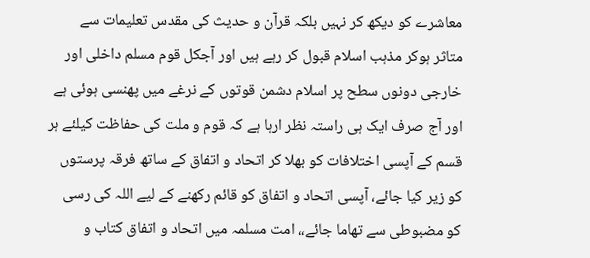معاشرے کو دیکھ کر نہیں بلکہ قرآن و حدیث کی مقدس تعلیمات سے متاثر ہوکر مذہب اسلام قبول کر رہے ہیں اور آجکل قوم مسلم داخلی اور خارجی دونوں سطح پر اسلام دشمن قوتوں کے نرغے میں پھنسی ہوئی ہے اور آج صرف ایک ہی راستہ نظر ارہا ہے کہ قوم و ملت کی حفاظت کیلئے ہر قسم کے آپسی اختلافات کو بھلا کر اتحاد و اتفاق کے ساتھ فرقہ پرستوں کو زیر کیا جائے، آپسی اتحاد و اتفاق کو قائم رکھنے کے لیے اللہ کی رسی کو مضبوطی سے تھاما جائے،، امت مسلمہ میں اتحاد و اتفاق کتاب و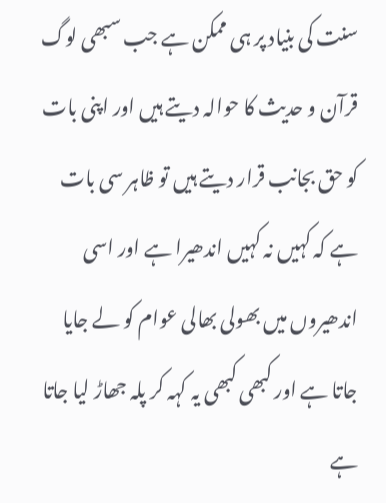سنت کی بنیاد پر ہی ممکن ہے جب سبھی لوگ قرآن و حدیث کا حوالہ دیتے ہیں اور اپنی بات کو حق بجانب قرار دیتے ہیں تو ظاہر سی بات ہے کہ کہیں نہ کہیں اندھیرا ہے اور اسی اندھیروں میں بھولی بھالی عوام کو لے جایا جاتا ہے اور کبھی کبھی یہ کہہ کر پلہ جھاڑ لیا جاتا ہے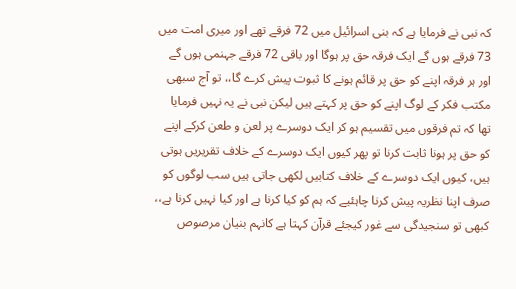کہ نبی نے فرمایا ہے کہ بنی اسرائیل میں 72 فرقے تھے اور میری امت میں 73 فرقے ہوں گے ایک فرقہ حق پر ہوگا اور باقی 72 فرقے جہنمی ہوں گے اور ہر فرقہ اپنے کو حق پر قائم ہونے کا ثبوت پیش کرے گا،، تو آج سبھی مکتب فکر کے لوگ اپنے کو حق پر کہتے ہیں لیکن نبی نے یہ نہیں فرمایا تھا کہ تم فرقوں میں تقسیم ہو کر ایک دوسرے پر لعن و طعن کرکے اپنے کو حق پر ہونا ثابت کرنا تو پھر کیوں ایک دوسرے کے خلاف تقریریں ہوتی ہیں، کیوں ایک دوسرے کے خلاف کتابیں لکھی جاتی ہیں سب لوگوں کو صرف اپنا نظریہ پیش کرنا چاہئیے کہ ہم کو کیا کرنا ہے اور کیا نہیں کرنا ہے،، کبھی تو سنجیدگی سے غور کیجئے قرآن کہتا ہے کانہم بنیان مرصوص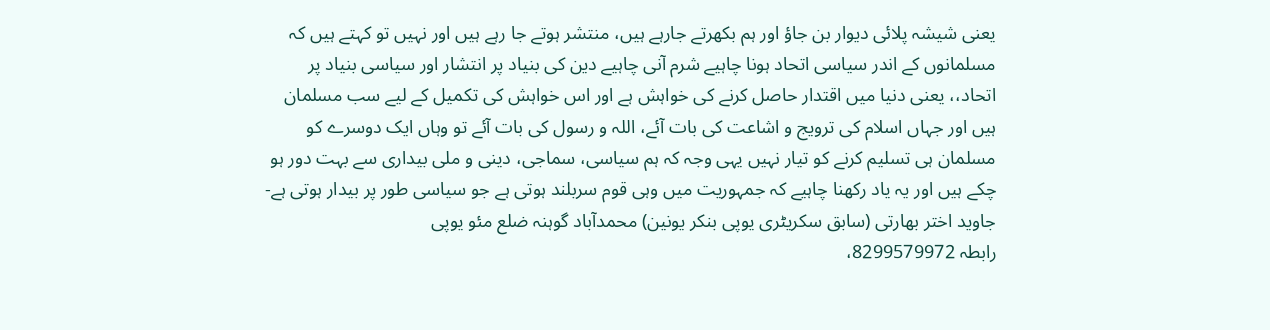یعنی شیشہ پلائی دیوار بن جاؤ اور ہم بکھرتے جارہے ہیں، منتشر ہوتے جا رہے ہیں اور نہیں تو کہتے ہیں کہ مسلمانوں کے اندر سیاسی اتحاد ہونا چاہیے شرم آنی چاہیے دین کی بنیاد پر انتشار اور سیاسی بنیاد پر اتحاد،، یعنی دنیا میں اقتدار حاصل کرنے کی خواہش ہے اور اس خواہش کی تکمیل کے لیے سب مسلمان ہیں اور جہاں اسلام کی ترویج و اشاعت کی بات آئے، اللہ و رسول کی بات آئے تو وہاں ایک دوسرے کو مسلمان ہی تسلیم کرنے کو تیار نہیں یہی وجہ کہ ہم سیاسی، سماجی، دینی و ملی بیداری سے بہت دور ہو چکے ہیں اور یہ یاد رکھنا چاہیے کہ جمہوریت میں وہی قوم سربلند ہوتی ہے جو سیاسی طور پر بیدار ہوتی ہے-
جاوید اختر بھارتی (سابق سکریٹری یوپی بنکر یونین) محمدآباد گوہنہ ضلع مئو یوپی
رابطہ 8299579972،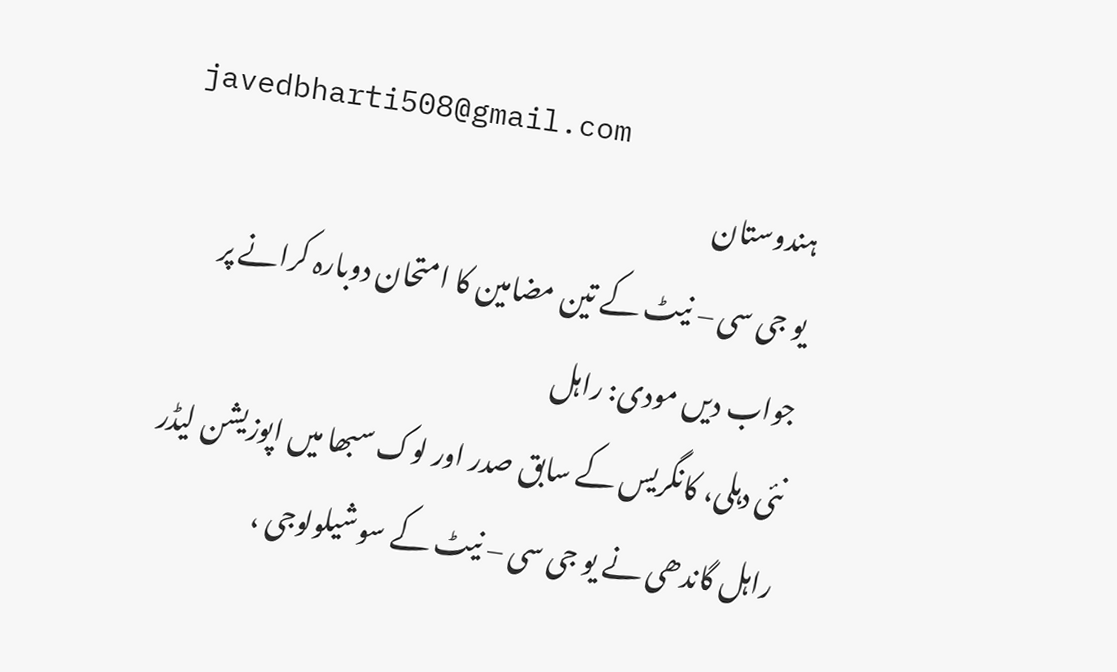javedbharti508@gmail.com
ہندوستان
یو جی سی – نیٹ کے تین مضامین کا امتحان دوبارہ کرانے پر جواب دیں مودی: راہل
نئی دہلی، کانگریس کے سابق صدر اور لوک سبھا میں اپوزیشن لیڈر راہل گاندھی نے یو جی سی – نیٹ کے سوشیلولوجی ،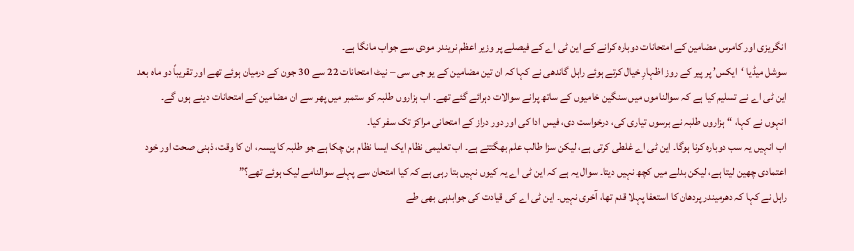انگریزی اور کامرس مضامین کے امتحانات دوبارہ کرانے کے این ٹی اے کے فیصلے پر وزیر اعظم نریندر مودی سے جواب مانگا ہے۔
سوشل میڈیا ‘ایکس’ پر پیر کے روز اظہارِ خیال کرتے ہوئے راہل گاندھی نے کہا کہ ان تین مضامین کے یو جی سی – نیٹ امتحانات 22 سے 30 جون کے درمیان ہوئے تھے اور تقریباً دو ماہ بعد این ٹی اے نے تسلیم کیا ہے کہ سوالناموں میں سنگین خامیوں کے ساتھ پرانے سوالات دہرائے گئے تھے۔ اب ہزاروں طلبہ کو ستمبر میں پھر سے ان مضامین کے امتحانات دینے ہوں گے۔
انہوں نے کہا، “ہزاروں طلبہ نے برسوں تیاری کی، درخواست دی، فیس ادا کی اور دور دراز کے امتحانی مراکز تک سفر کیا۔
اب انہیں یہ سب دوبارہ کرنا ہوگا۔ این ٹی اے غلطی کرتی ہے، لیکن سزا طالب علم بھگتتے ہے۔ اب تعلیمی نظام ایک ایسا نظام بن چکا ہے جو طلبہ کا پیسہ، ان کا وقت، ذہنی صحت اور خود اعتمادی چھین لیتا ہے، لیکن بدلے میں کچھ نہیں دیتا۔ سوال یہ ہے کہ این ٹی اے یہ کیوں نہیں بتا رہی ہے کہ کیا امتحان سے پہلے سوالنامے لیک ہوئے تھے؟”
راہل نے کہا کہ دھرمیندر پردھان کا استعفا پہلا قدم تھا، آخری نہیں۔ این ٹی اے کی قیادت کی جوابدہی بھی طے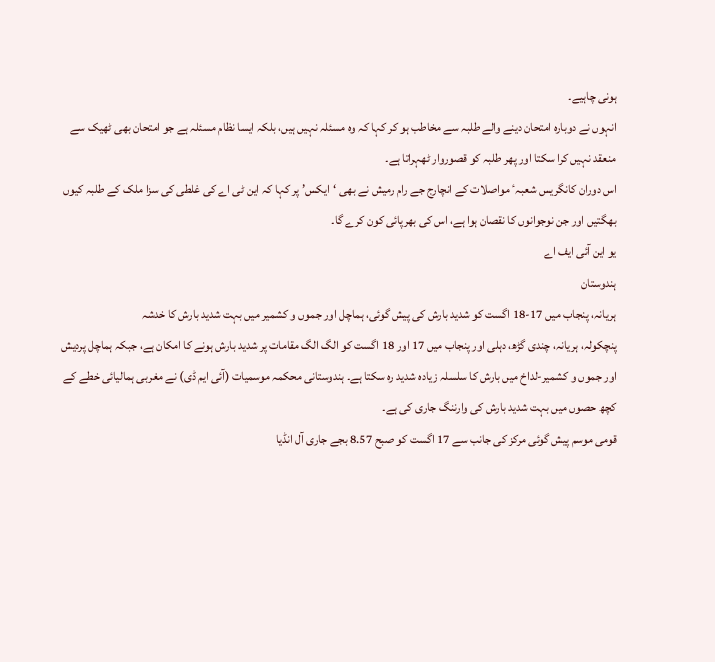ہونی چاہیے۔
انہوں نے دوبارہ امتحان دینے والے طلبہ سے مخاطب ہو کر کہا کہ وہ مسئلہ نہیں ہیں، بلکہ ایسا نظام مسئلہ ہے جو امتحان بھی ٹھیک سے منعقد نہیں کرا سکتا اور پھر طلبہ کو قصوروار ٹھہراتا ہے۔
اس دوران کانگریس شعبہٴ مواصلات کے انچارج جے رام رمیش نے بھی ‘ایکس’ پر کہا کہ این ٹی اے کی غلطی کی سزا ملک کے طلبہ کیوں بھگتیں اور جن نوجوانوں کا نقصان ہوا ہے، اس کی بھرپائی کون کرے گا۔
یو این آئی ایف اے
ہندوستان
ہریانہ، پنجاب میں 17-18 اگست کو شدید بارش کی پیش گوئی، ہماچل اور جموں و کشمیر میں بہت شدید بارش کا خدشہ
پنچکولہ، ہریانہ، چندی گڑھ، دہلی اور پنجاب میں 17 اور 18 اگست کو الگ الگ مقامات پر شدید بارش ہونے کا امکان ہے، جبکہ ہماچل پردیش اور جموں و کشمیر-لداخ میں بارش کا سلسلہ زیادہ شدید رہ سکتا ہے۔ ہندوستانی محکمہ موسمیات (آئی ایم ڈی) نے مغربی ہمالیائی خطے کے کچھ حصوں میں بہت شدید بارش کی وارننگ جاری کی ہے۔
قومی موسم پیش گوئی مرکز کی جانب سے 17 اگست کو صبح 8.57 بجے جاری آل انڈیا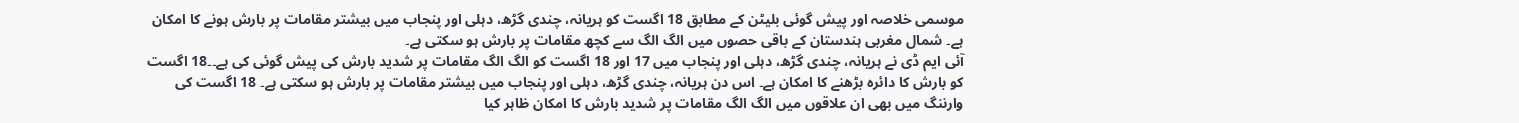موسمی خلاصہ اور پیش گوئی بلیٹن کے مطابق 18 اگست کو ہریانہ، چندی گڑھ، دہلی اور پنجاب میں بیشتر مقامات پر بارش ہونے کا امکان ہے۔ شمال مغربی ہندستان کے باقی حصوں میں الگ الگ سے کچھ مقامات پر بارش ہو سکتی ہے۔
آئی ایم ڈی نے ہریانہ، چندی گڑھ، دہلی اور پنجاب میں 17 اور 18 اگست کو الگ الگ مقامات پر شدید بارش کی پیش گوئی کی ہے۔۔18 اگست کو بارش کا دائرہ بڑھنے کا امکان ہے۔ اس دن ہریانہ، چندی گڑھ، دہلی اور پنجاب میں بیشتر مقامات پر بارش ہو سکتی ہے۔ 18 اگست کی وارننگ میں بھی ان علاقوں میں الگ الگ مقامات پر شدید بارش کا امکان ظاہر کیا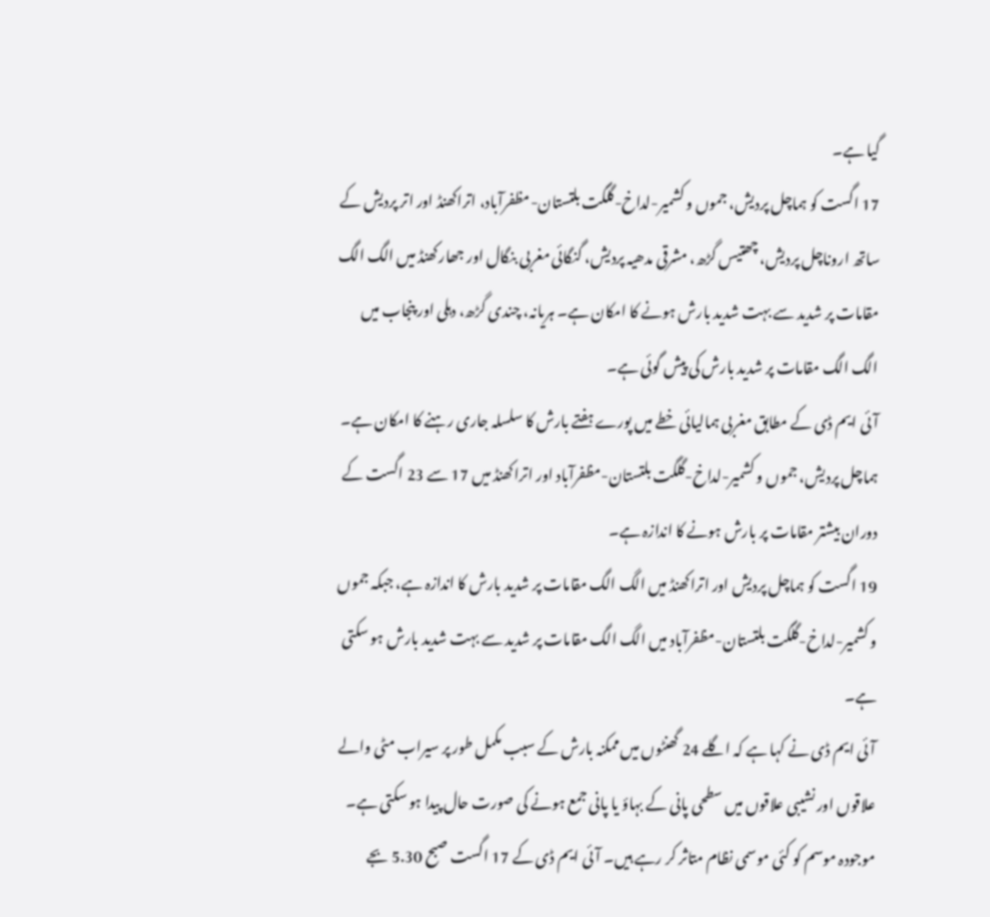گیا ہے۔
17 اگست کو ہماچل پردیش، جموں و کشمیر-لداخ-گلگت بلتستان-مظفرآباد، اتراکھنڈ اور اتر پردیش کے ساتھ اروناچل پردیش، چھتیس گڑھ، مشرقی مدھیہ پردیش، گنگائی مغربی بنگال اور جھارکھنڈ میں الگ الگ مقامات پر شدید سے بہت شدید بارش ہونے کا امکان ہے۔ ہریانہ، چندی گڑھ، دہلی اور پنجاب میں الگ الگ مقامات پر شدید بارش کی پیش گوئی ہے۔
آئی ایم ڈی کے مطابق مغربی ہمالیائی خطے میں پورے ہفتے بارش کا سلسلہ جاری رہنے کا امکان ہے۔ ہماچل پردیش، جموں و کشمیر-لداخ-گلگت بلتستان-مظفرآباد اور اتراکھنڈ میں 17 سے 23 اگست کے دوران بیشتر مقامات پر بارش ہونے کا اندازہ ہے۔
19 اگست کو ہماچل پردیش اور اتراکھنڈ میں الگ الگ مقامات پر شدید بارش کا اندازہ ہے، جبکہ جموں و کشمیر-لداخ-گلگت بلتستان-مظفرآباد میں الگ الگ مقامات پر شدید سے بہت شدید بارش ہو سکتی ہے۔
آئی ایم ڈی نے کہا ہے کہ اگلے 24 گھنٹوں میں ممکنہ بارش کے سبب مکمل طور پر سیراب مٹی والے علاقوں اور نشیبی علاقوں میں سطحی پانی کے بہاؤ یا پانی جمع ہونے کی صورت حال پیدا ہو سکتی ہے۔
موجودہ موسم کو کئی موسمی نظام متاثر کر رہے ہیں۔ آئی ایم ڈی کے 17 اگست صبح 5.30 بجے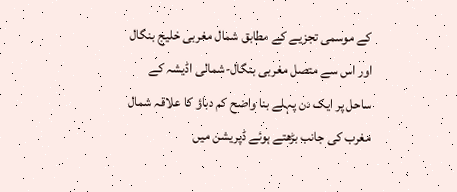کے موسمی تجزیے کے مطابق شمال مغربی خلیج بنگال اور اس سے متصل مغربی بنگال-شمالی اڈیشہ کے ساحل پر ایک دن پہلے بنا واضح کم دباؤ کا علاقہ شمال مغرب کی جانب بڑھتے ہوئے ڈپریشن میں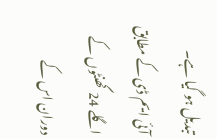تبدیل ہو گیا ہے۔
آئی ایم ڈی کے مطابق اگلے 24 گھنٹوں کے دوران اس کے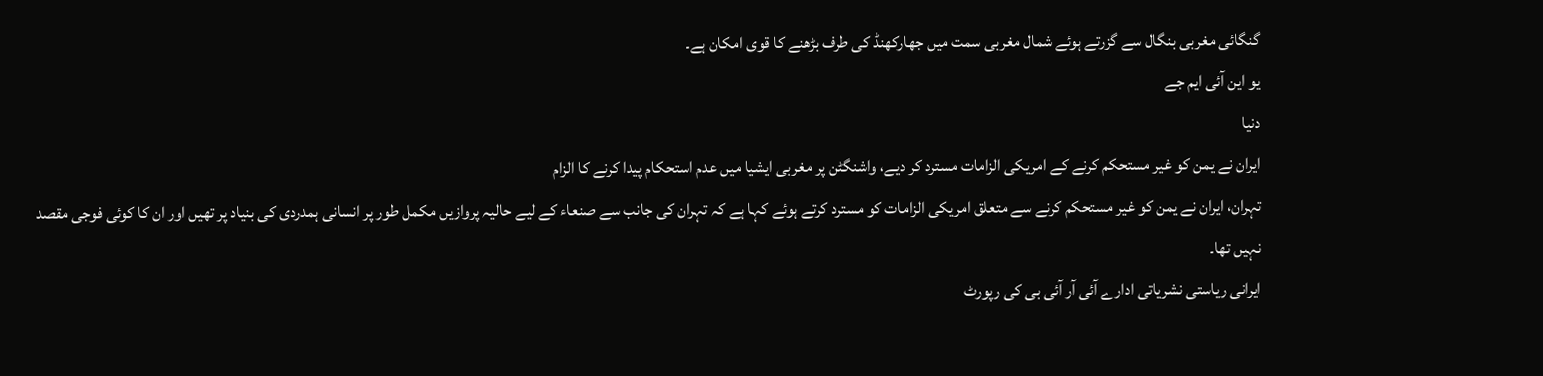گنگائی مغربی بنگال سے گزرتے ہوئے شمال مغربی سمت میں جھارکھنڈ کی طرف بڑھنے کا قوی امکان ہے۔
یو این آئی ایم جے
دنیا
ایران نے یمن کو غیر مستحکم کرنے کے امریکی الزامات مسترد کر دیے، واشنگٹن پر مغربی ایشیا میں عدم استحکام پیدا کرنے کا الزام
تہران، ایران نے یمن کو غیر مستحکم کرنے سے متعلق امریکی الزامات کو مسترد کرتے ہوئے کہا ہے کہ تہران کی جانب سے صنعاء کے لیے حالیہ پروازیں مکمل طور پر انسانی ہمدردی کی بنیاد پر تھیں اور ان کا کوئی فوجی مقصد نہیں تھا۔
ایرانی ریاستی نشریاتی ادارے آئی آر آئی بی کی رپورٹ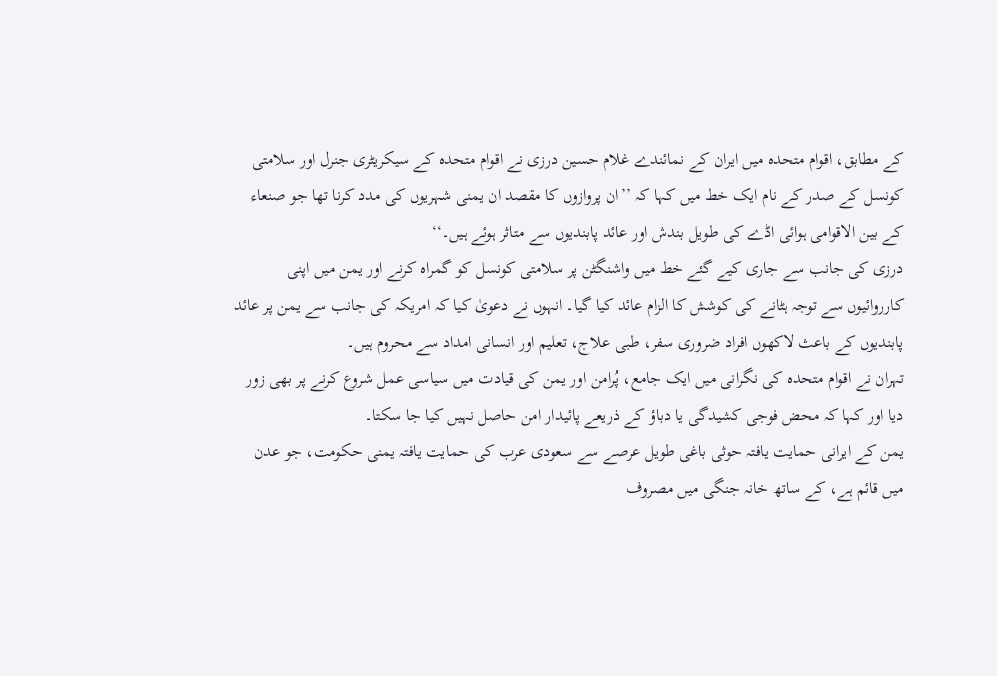کے مطابق، اقوام متحدہ میں ایران کے نمائندے غلام حسین درزی نے اقوام متحدہ کے سیکریٹری جنرل اور سلامتی کونسل کے صدر کے نام ایک خط میں کہا کہ ’’ان پروازوں کا مقصد ان یمنی شہریوں کی مدد کرنا تھا جو صنعاء کے بین الاقوامی ہوائی اڈے کی طویل بندش اور عائد پابندیوں سے متاثر ہوئے ہیں۔‘‘
درزی کی جانب سے جاری کیے گئے خط میں واشنگٹن پر سلامتی کونسل کو گمراہ کرنے اور یمن میں اپنی کارروائیوں سے توجہ ہٹانے کی کوشش کا الزام عائد کیا گیا۔ انہوں نے دعویٰ کیا کہ امریکہ کی جانب سے یمن پر عائد پابندیوں کے باعث لاکھوں افراد ضروری سفر، طبی علاج، تعلیم اور انسانی امداد سے محروم ہیں۔
تہران نے اقوام متحدہ کی نگرانی میں ایک جامع، پُرامن اور یمن کی قیادت میں سیاسی عمل شروع کرنے پر بھی زور دیا اور کہا کہ محض فوجی کشیدگی یا دباؤ کے ذریعے پائیدار امن حاصل نہیں کیا جا سکتا۔
یمن کے ایرانی حمایت یافتہ حوثی باغی طویل عرصے سے سعودی عرب کی حمایت یافتہ یمنی حکومت، جو عدن میں قائم ہے، کے ساتھ خانہ جنگی میں مصروف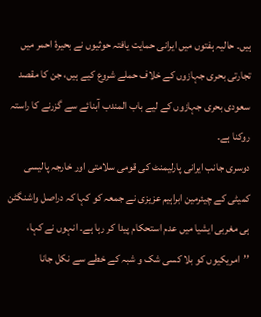ہیں۔ حالیہ ہفتوں میں ایرانی حمایت یافتہ حوثیوں نے بحیرۂ احمر میں تجارتی بحری جہازوں کے خلاف حملے شروع کیے ہیں، جن کا مقصد سعودی بحری جہازوں کے لیے باب المندب آبنائے سے گزرنے کا راستہ روکنا ہے۔
دوسری جانب ایرانی پارلیمنٹ کی قومی سلامتی اور خارجہ پالیسی کمیٹی کے چیئرمین ابراہیم عزیزی نے جمعہ کو کہا کہ دراصل واشنگٹن ہی مغربی ایشیا میں عدم استحکام پیدا کر رہا ہے۔ انہوں نے کہا، ’’امریکیوں کو بلا کسی شک و شبہ کے خطے سے نکل جانا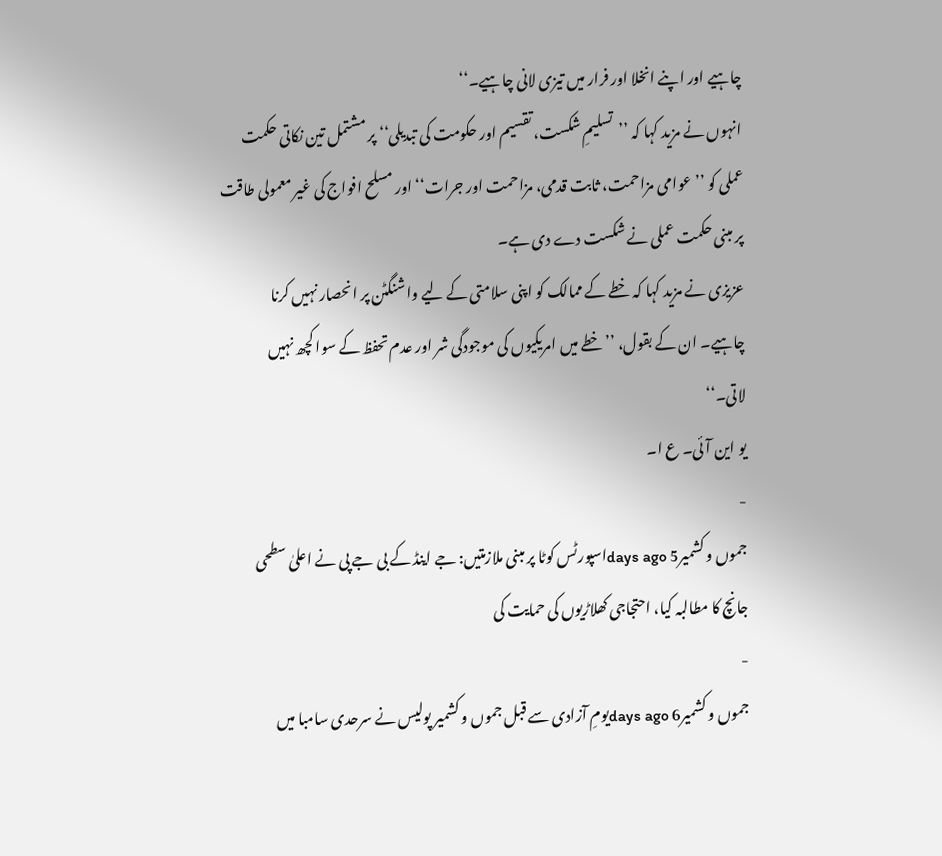چاہیے اور اپنے انخلا اور فرار میں تیزی لانی چاہیے۔‘‘
انہوں نے مزید کہا کہ ’’تسلیمِ شکست، تقسیم اور حکومت کی تبدیلی‘‘ پر مشتمل تین نکاتی حکمت عملی کو ’’عوامی مزاحمت، ثابت قدمی، مزاحمت اور جرات‘‘ اور مسلح افواج کی غیر معمولی طاقت پر مبنی حکمت عملی نے شکست دے دی ہے۔
عزیزی نے مزید کہا کہ خطے کے ممالک کو اپنی سلامتی کے لیے واشنگٹن پر انحصار نہیں کرنا چاہیے۔ ان کے بقول، ’’خطے میں امریکیوں کی موجودگی شر اور عدم تحفظ کے سوا کچھ نہیں لاتی۔‘‘
یو این آئی۔ ع ا۔
-
جموں و کشمیر5 days agoاسپورٹس کوٹا پر مبنی ملازمتیں: جے اینڈ کے بی جے پی نے اعلیٰ سطحی جانچ کا مطالبہ کیا، احتجاجی کھلاڑیوں کی حمایت کی
-
جموں و کشمیر6 days agoیومِ آزادی سے قبل جموں و کشمیر پولیس نے سرحدی سامبا میں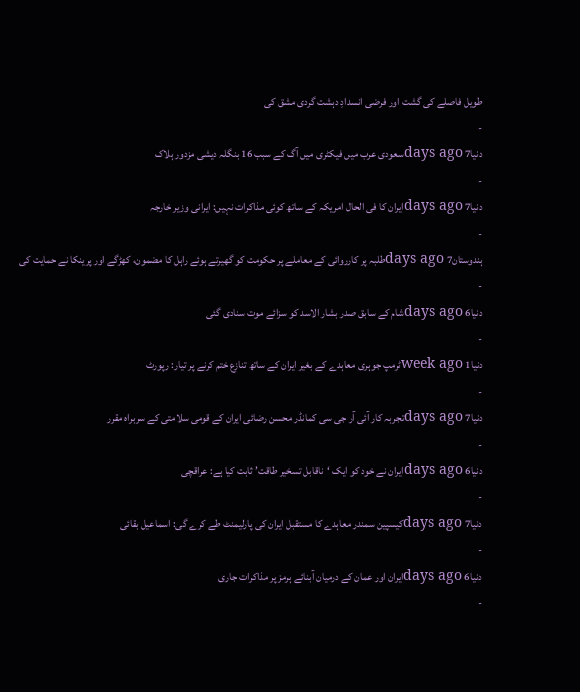طویل فاصلے کی گشت اور فرضی انسدادِ دہشت گردی مشق کی
-
دنیا7 days agoسعودی عرب میں فیکٹری میں آگ کے سبب 16 بنگلہ دیشی مزدور ہلاک
-
دنیا7 days agoایران کا فی الحال امریکہ کے ساتھ کوئی مذاکرات نہیں: ایرانی وزیر خارجہ
-
ہندوستان7 days agoطلبہ پر کارروائی کے معاملے پر حکومت کو گھیرتے ہوئے راہل کا مضمون، کھڑگے اور پرینکا نے حمایت کی
-
دنیا6 days agoشام کے سابق صدر بشار الاسد کو سزائے موت سنادی گئی
-
دنیا1 week agoٹرمپ جوہری معاہدے کے بغیر ایران کے ساتھ تنازع ختم کرنے پر تیار: رپورٹ
-
دنیا7 days agoتجربہ کار آئی آر جی سی کمانڈر محسن رضائی ایران کے قومی سلامتی کے سربراہ مقرر
-
دنیا6 days agoایران نے خود کو ایک ‘ناقابل تسخیر طاقت’ ثابت کیا ہے: عراقچی
-
دنیا7 days agoکیسپین سمندر معاہدے کا مستقبل ایران کی پارلیمنٹ طے کرے گی: اسماعیل بقائی
-
دنیا6 days agoایران اور عمان کے درمیان آبنائے ہرمز پر مذاکرات جاری
-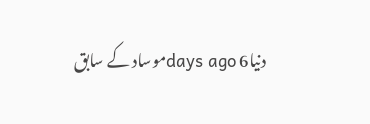دنیا6 days agoموساد کے سابق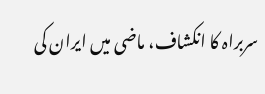سربراہ کا انکشاف، ماضی میں ایران کی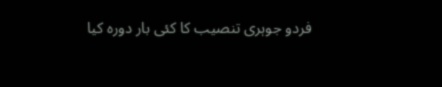فردو جوہری تنصیب کا کئی بار دورہ کیا